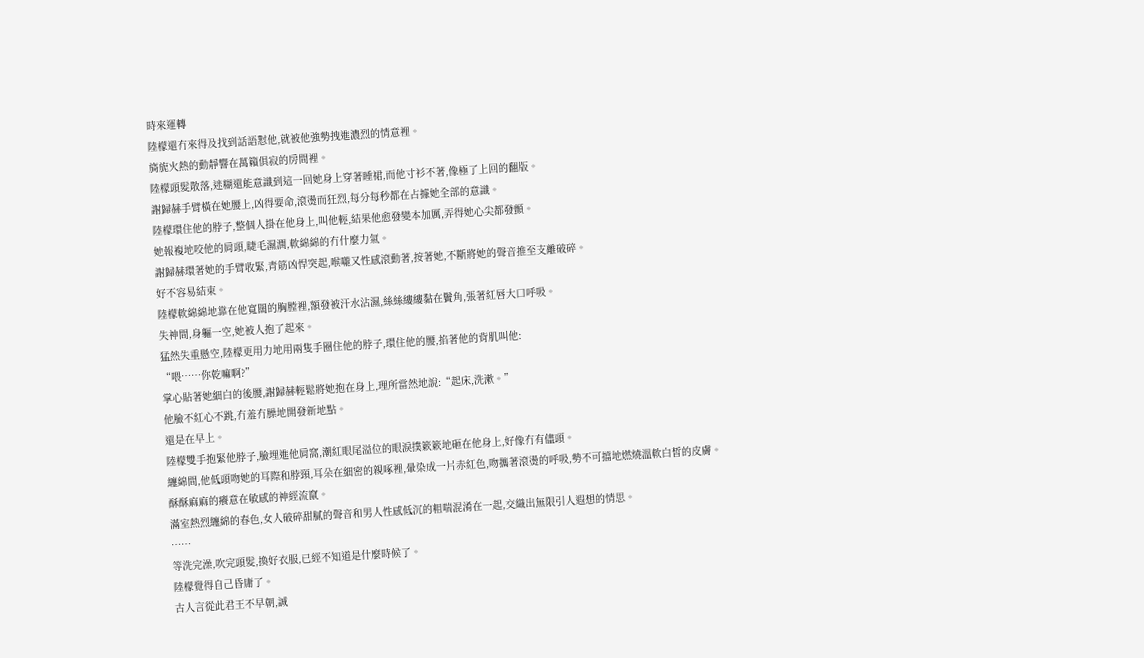時來運轉
陸檬還冇來得及找到話語懟他,就被他強勢拽進濃烈的情意裡。
旖旎火熱的動靜響在萬籟俱寂的房間裡。
陸檬頭髮散落,迷糊還能意識到這一回她身上穿著睡裙,而他寸衫不著,像極了上回的翻版。
謝歸赫手臂橫在她腰上,凶得要命,滾燙而狂烈,每分每秒都在占據她全部的意識。
陸檬環住他的脖子,整個人掛在他身上,叫他輕,結果他愈發變本加厲,弄得她心尖都發顫。
她報複地咬他的肩頭,睫毛濕潤,軟綿綿的冇什麼力氣。
謝歸赫環著她的手臂收緊,青筋凶悍突起,喉嚨又性感滾動著,按著她,不斷將她的聲音推至支離破碎。
好不容易結束。
陸檬軟綿綿地靠在他寬闊的胸膛裡,額發被汗水沾濕,絲絲縷縷黏在鬢角,張著紅唇大口呼吸。
失神間,身軀一空,她被人抱了起來。
猛然失重懸空,陸檬更用力地用兩隻手圈住他的脖子,環住他的腰,掐著他的背肌叫他:
“喂……你乾嘛啊?”
掌心貼著她細白的後腰,謝歸赫輕鬆將她抱在身上,理所當然地說:“起床,洗漱。”
他臉不紅心不跳,冇羞冇臊地開發新地點。
還是在早上。
陸檬雙手抱緊他脖子,臉埋進他肩窩,潮紅眼尾溢位的眼淚撲簌簌地砸在他身上,好像冇有儘頭。
纏綿間,他低頭吻她的耳際和脖頸,耳朵在細密的親啄裡,暈染成一片赤紅色,吻攜著滾燙的呼吸,勢不可擋地燃燒溫軟白皙的皮膚。
酥酥麻麻的癢意在敏感的神經流竄。
滿室熱烈纏綿的春色,女人破碎甜膩的聲音和男人性感低沉的粗喘混淆在一起,交織出無限引人遐想的情思。
……
等洗完澡,吹完頭髮,換好衣服,已經不知道是什麼時候了。
陸檬覺得自己昏庸了。
古人言從此君王不早朝,誠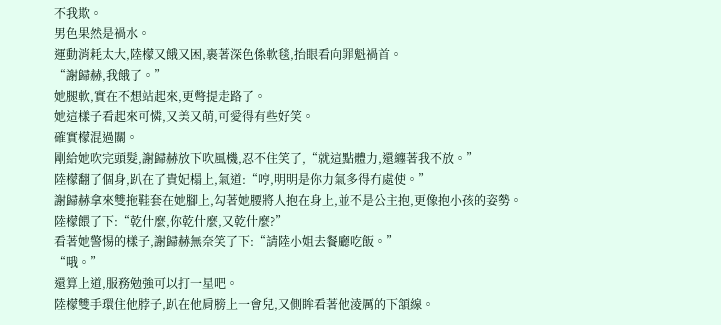不我欺。
男色果然是禍水。
運動消耗太大,陸檬又餓又困,裹著深色係軟毯,抬眼看向罪魁禍首。
“謝歸赫,我餓了。”
她腿軟,實在不想站起來,更彆提走路了。
她這樣子看起來可憐,又美又萌,可愛得有些好笑。
確實檬混過關。
剛給她吹完頭髮,謝歸赫放下吹風機,忍不住笑了,“就這點體力,還纏著我不放。”
陸檬翻了個身,趴在了貴妃榻上,氣道:“哼,明明是你力氣多得冇處使。”
謝歸赫拿來雙拖鞋套在她腳上,勾著她腰將人抱在身上,並不是公主抱,更像抱小孩的姿勢。
陸檬餵了下:“乾什麼,你乾什麼,又乾什麼?”
看著她警惕的樣子,謝歸赫無奈笑了下:“請陸小姐去餐廳吃飯。”
“哦。”
還算上道,服務勉強可以打一星吧。
陸檬雙手環住他脖子,趴在他肩膀上一會兒,又側眸看著他淩厲的下頷線。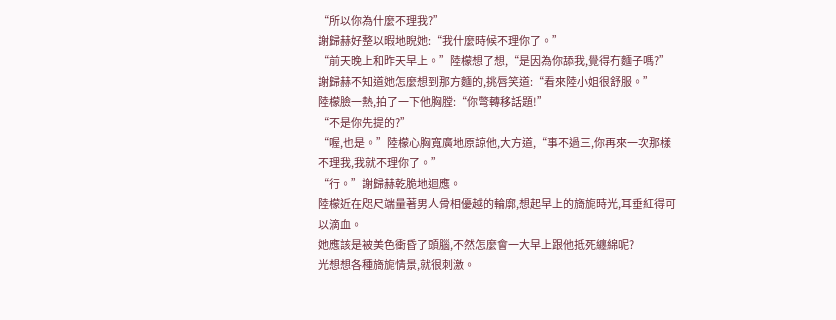“所以你為什麼不理我?”
謝歸赫好整以暇地睨她:“我什麼時候不理你了。”
“前天晚上和昨天早上。”陸檬想了想,“是因為你舔我,覺得冇麵子嗎?”
謝歸赫不知道她怎麼想到那方麵的,挑唇笑道:“看來陸小姐很舒服。”
陸檬臉一熱,拍了一下他胸膛:“你彆轉移話題!”
“不是你先提的?”
“喔,也是。”陸檬心胸寬廣地原諒他,大方道,“事不過三,你再來一次那樣不理我,我就不理你了。”
“行。”謝歸赫乾脆地迴應。
陸檬近在咫尺端量著男人骨相優越的輪廓,想起早上的旖旎時光,耳垂紅得可以滴血。
她應該是被美色衝昏了頭腦,不然怎麼會一大早上跟他抵死纏綿呢?
光想想各種旖旎情景,就很刺激。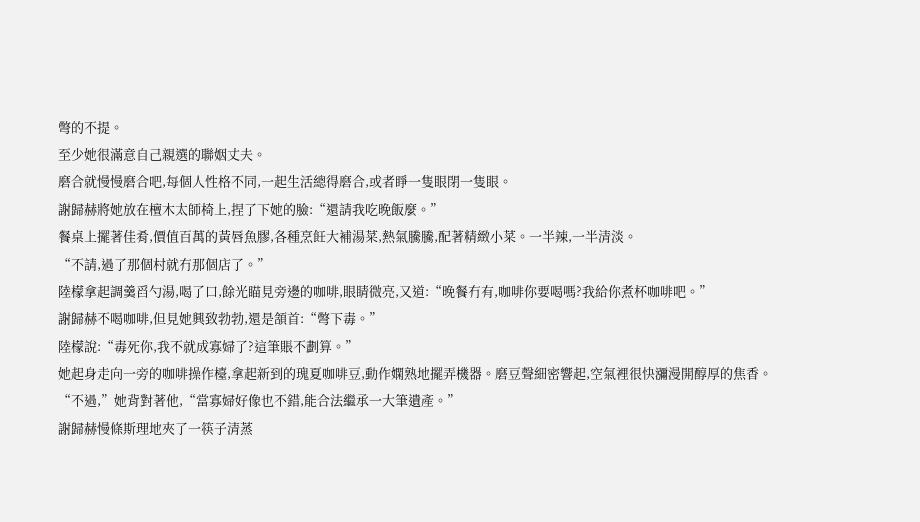彆的不提。
至少她很滿意自己親選的聯姻丈夫。
磨合就慢慢磨合吧,每個人性格不同,一起生活總得磨合,或者睜一隻眼閉一隻眼。
謝歸赫將她放在檀木太師椅上,捏了下她的臉:“還請我吃晚飯麼。”
餐桌上擺著佳肴,價值百萬的黃唇魚膠,各種烹飪大補湯菜,熱氣騰騰,配著精緻小菜。一半辣,一半清淡。
“不請,過了那個村就冇那個店了。”
陸檬拿起調羹舀勺湯,喝了口,餘光瞄見旁邊的咖啡,眼睛微亮,又道:“晚餐冇有,咖啡你要喝嗎?我給你煮杯咖啡吧。”
謝歸赫不喝咖啡,但見她興致勃勃,還是頷首:“彆下毒。”
陸檬說:“毒死你,我不就成寡婦了?這筆賬不劃算。”
她起身走向一旁的咖啡操作檯,拿起新到的瑰夏咖啡豆,動作嫻熟地擺弄機器。磨豆聲細密響起,空氣裡很快瀰漫開醇厚的焦香。
“不過,”她背對著他,“當寡婦好像也不錯,能合法繼承一大筆遺產。”
謝歸赫慢條斯理地夾了一筷子清蒸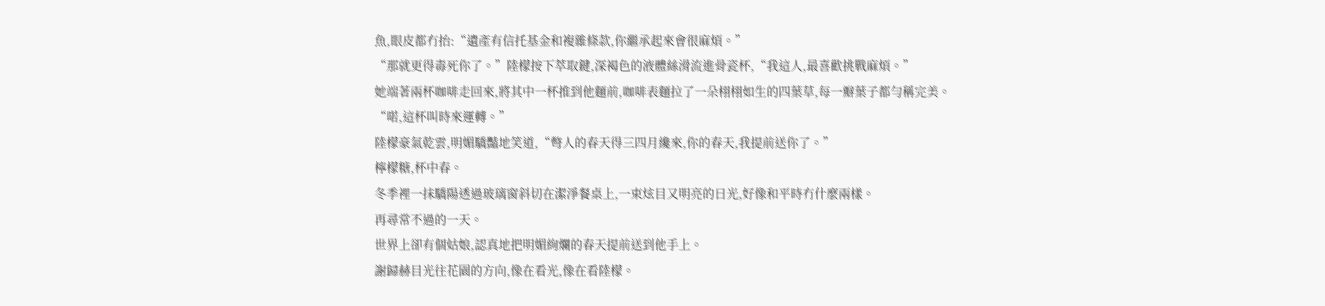魚,眼皮都冇抬:“遺產有信托基金和複雜條款,你繼承起來會很麻煩。”
“那就更得毒死你了。”陸檬按下萃取鍵,深褐色的液體絲滑流進骨瓷杯,“我這人,最喜歡挑戰麻煩。”
她端著兩杯咖啡走回來,將其中一杯推到他麵前,咖啡表麵拉了一朵栩栩如生的四葉草,每一瓣葉子都勻稱完美。
“喏,這杯叫時來運轉。”
陸檬豪氣乾雲,明媚驕豔地笑道,“彆人的春天得三四月纔來,你的春天,我提前送你了。”
檸檬糖,杯中春。
冬季裡一抹驕陽透過玻璃窗斜切在潔淨餐桌上,一束炫目又明亮的日光,好像和平時冇什麼兩樣。
再尋常不過的一天。
世界上卻有個姑娘,認真地把明媚絢爛的春天提前送到他手上。
謝歸赫目光往花園的方向,像在看光,像在看陸檬。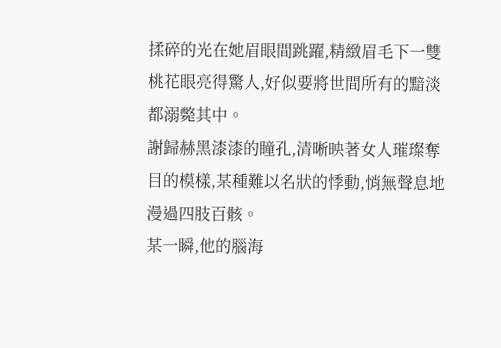揉碎的光在她眉眼間跳躍,精緻眉毛下一雙桃花眼亮得驚人,好似要將世間所有的黯淡都溺斃其中。
謝歸赫黑漆漆的瞳孔,清晰映著女人璀璨奪目的模樣,某種難以名狀的悸動,悄無聲息地漫過四肢百骸。
某一瞬,他的腦海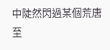中陡然閃過某個荒唐至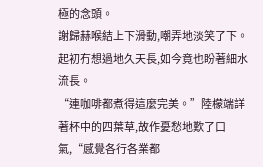極的念頭。
謝歸赫喉結上下滑動,嘲弄地淡笑了下。
起初冇想過地久天長,如今竟也盼著細水流長。
“連咖啡都煮得這麼完美。”陸檬端詳著杯中的四葉草,故作憂愁地歎了口氣,“感覺各行各業都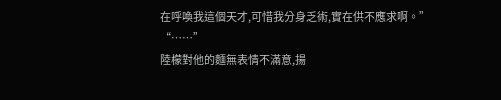在呼喚我這個天才,可惜我分身乏術,實在供不應求啊。”
“……”
陸檬對他的麵無表情不滿意,揚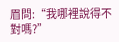眉問:“我哪裡說得不對嗎?”